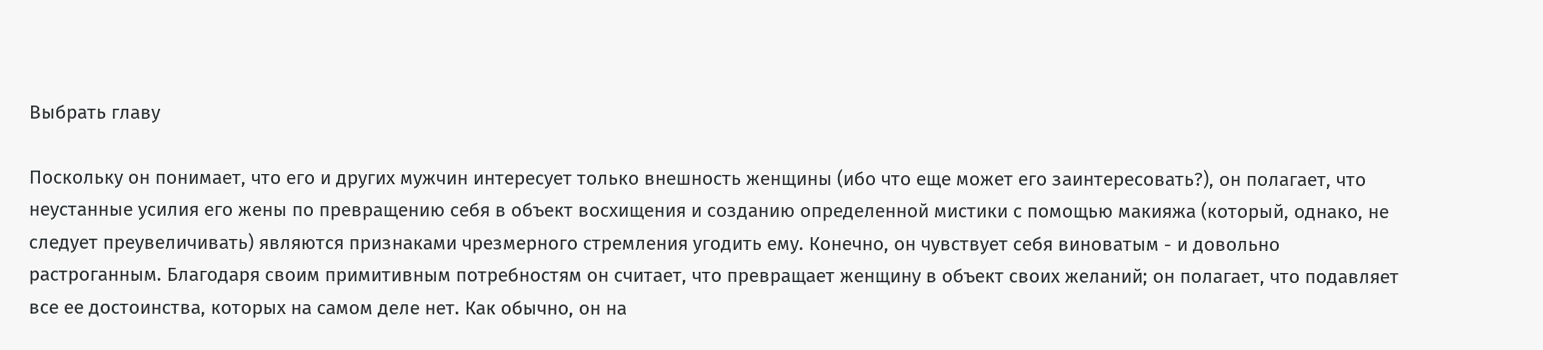Выбрать главу

Поскольку он понимает, что его и других мужчин интересует только внешность женщины (ибо что еще может его заинтересовать?), он полагает, что неустанные усилия его жены по превращению себя в объект восхищения и созданию определенной мистики с помощью макияжа (который, однако, не следует преувеличивать) являются признаками чрезмерного стремления угодить ему. Конечно, он чувствует себя виноватым - и довольно растроганным. Благодаря своим примитивным потребностям он считает, что превращает женщину в объект своих желаний; он полагает, что подавляет все ее достоинства, которых на самом деле нет. Как обычно, он на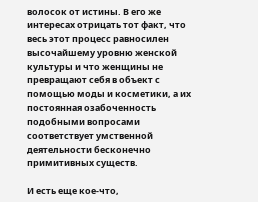волосок от истины. В его же интересах отрицать тот факт, что весь этот процесс равносилен высочайшему уровню женской культуры и что женщины не превращают себя в объект с помощью моды и косметики, а их постоянная озабоченность подобными вопросами соответствует умственной деятельности бесконечно примитивных существ.

И есть еще кое-что,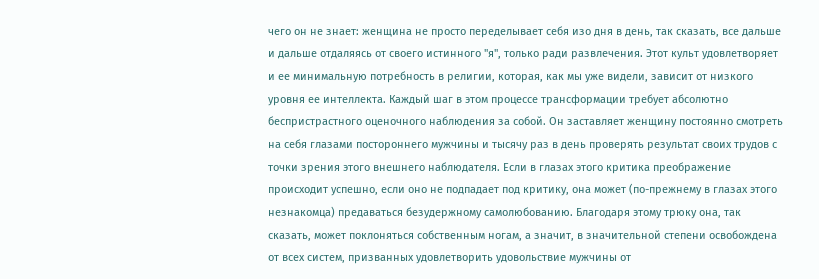чего он не знает: женщина не просто переделывает себя изо дня в день, так сказать, все дальше и дальше отдаляясь от своего истинного "я", только ради развлечения. Этот культ удовлетворяет и ее минимальную потребность в религии, которая, как мы уже видели, зависит от низкого уровня ее интеллекта. Каждый шаг в этом процессе трансформации требует абсолютно беспристрастного оценочного наблюдения за собой. Он заставляет женщину постоянно смотреть на себя глазами постороннего мужчины и тысячу раз в день проверять результат своих трудов с точки зрения этого внешнего наблюдателя. Если в глазах этого критика преображение происходит успешно, если оно не подпадает под критику, она может (по-прежнему в глазах этого незнакомца) предаваться безудержному самолюбованию. Благодаря этому трюку она, так сказать, может поклоняться собственным ногам, а значит, в значительной степени освобождена от всех систем, призванных удовлетворить удовольствие мужчины от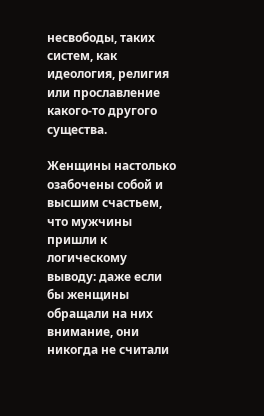несвободы, таких систем, как идеология, религия или прославление какого-то другого существа.

Женщины настолько озабочены собой и высшим счастьем, что мужчины пришли к логическому выводу: даже если бы женщины обращали на них внимание, они никогда не считали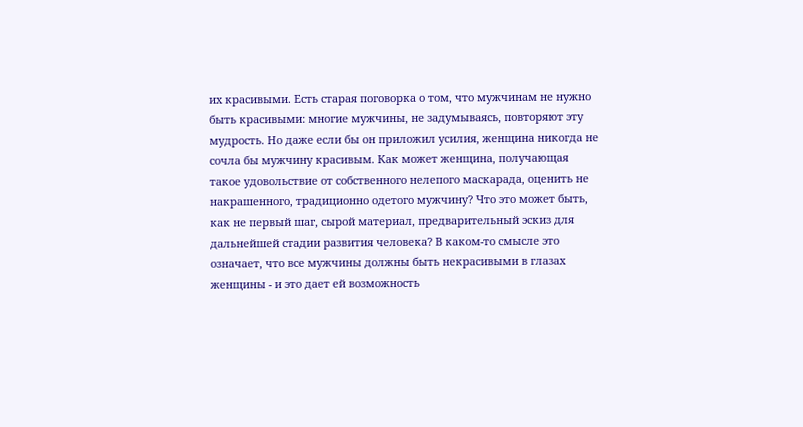их красивыми. Есть старая поговорка о том, что мужчинам не нужно быть красивыми: многие мужчины, не задумываясь, повторяют эту мудрость. Но даже если бы он приложил усилия, женщина никогда не сочла бы мужчину красивым. Как может женщина, получающая такое удовольствие от собственного нелепого маскарада, оценить не накрашенного, традиционно одетого мужчину? Что это может быть, как не первый шаг, сырой материал, предварительный эскиз для дальнейшей стадии развития человека? В каком-то смысле это означает, что все мужчины должны быть некрасивыми в глазах женщины - и это дает ей возможность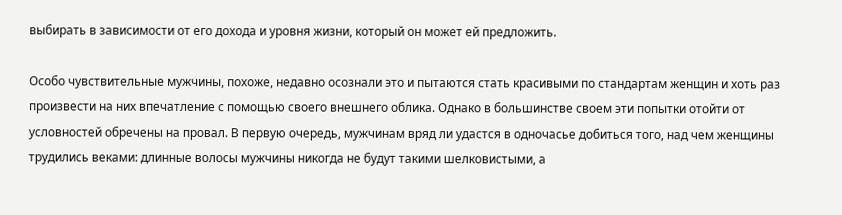выбирать в зависимости от его дохода и уровня жизни, который он может ей предложить.

Особо чувствительные мужчины, похоже, недавно осознали это и пытаются стать красивыми по стандартам женщин и хоть раз произвести на них впечатление с помощью своего внешнего облика. Однако в большинстве своем эти попытки отойти от условностей обречены на провал. В первую очередь, мужчинам вряд ли удастся в одночасье добиться того, над чем женщины трудились веками: длинные волосы мужчины никогда не будут такими шелковистыми, а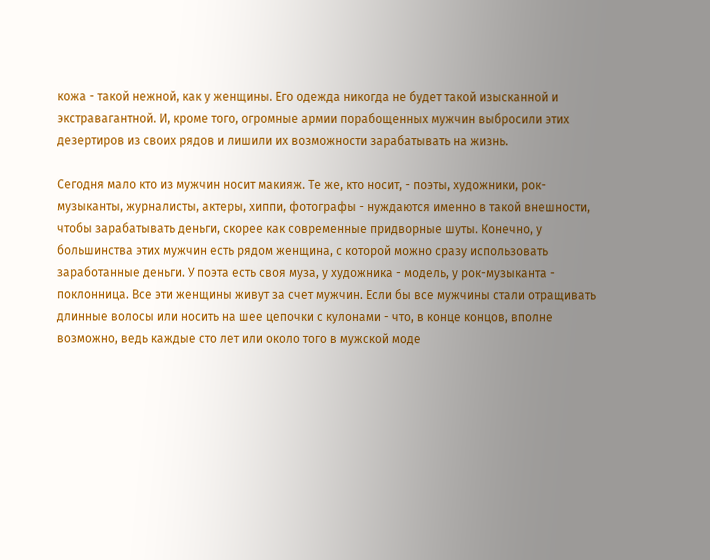кожа - такой нежной, как у женщины. Его одежда никогда не будет такой изысканной и экстравагантной. И, кроме того, огромные армии порабощенных мужчин выбросили этих дезертиров из своих рядов и лишили их возможности зарабатывать на жизнь.

Сегодня мало кто из мужчин носит макияж. Те же, кто носит, - поэты, художники, рок-музыканты, журналисты, актеры, хиппи, фотографы - нуждаются именно в такой внешности, чтобы зарабатывать деньги, скорее как современные придворные шуты. Конечно, у большинства этих мужчин есть рядом женщина, с которой можно сразу использовать заработанные деньги. У поэта есть своя муза, у художника - модель, у рок-музыканта - поклонница. Все эти женщины живут за счет мужчин. Если бы все мужчины стали отращивать длинные волосы или носить на шее цепочки с кулонами - что, в конце концов, вполне возможно, ведь каждые сто лет или около того в мужской моде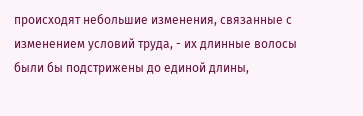происходят небольшие изменения, связанные с изменением условий труда, - их длинные волосы были бы подстрижены до единой длины,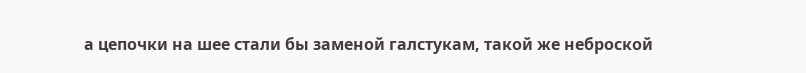а цепочки на шее стали бы заменой галстукам, такой же неброской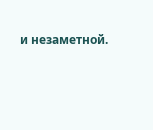и незаметной.